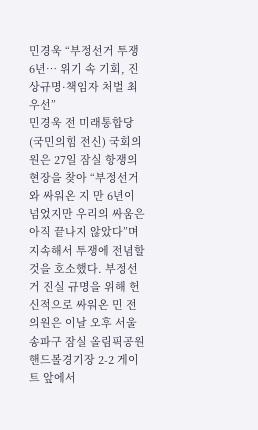민경욱 “부정선거 투쟁 6년… 위기 속 기회, 진상규명·책임자 처벌 최우선”
민경욱 전 미래통합당(국민의힘 전신) 국회의원은 27일 잠실 항쟁의 현장을 찾아 “부정선거와 싸워온 지 만 6년이 넘었지만 우리의 싸움은 아직 끝나지 않았다”며 지속해서 투쟁에 전념할 것을 호소했다. 부정선거 진실 규명을 위해 헌신적으로 싸워온 민 전 의원은 이날 오후 서울 송파구 잠실 올림픽공원 핸드볼경기장 2-2 게이트 앞에서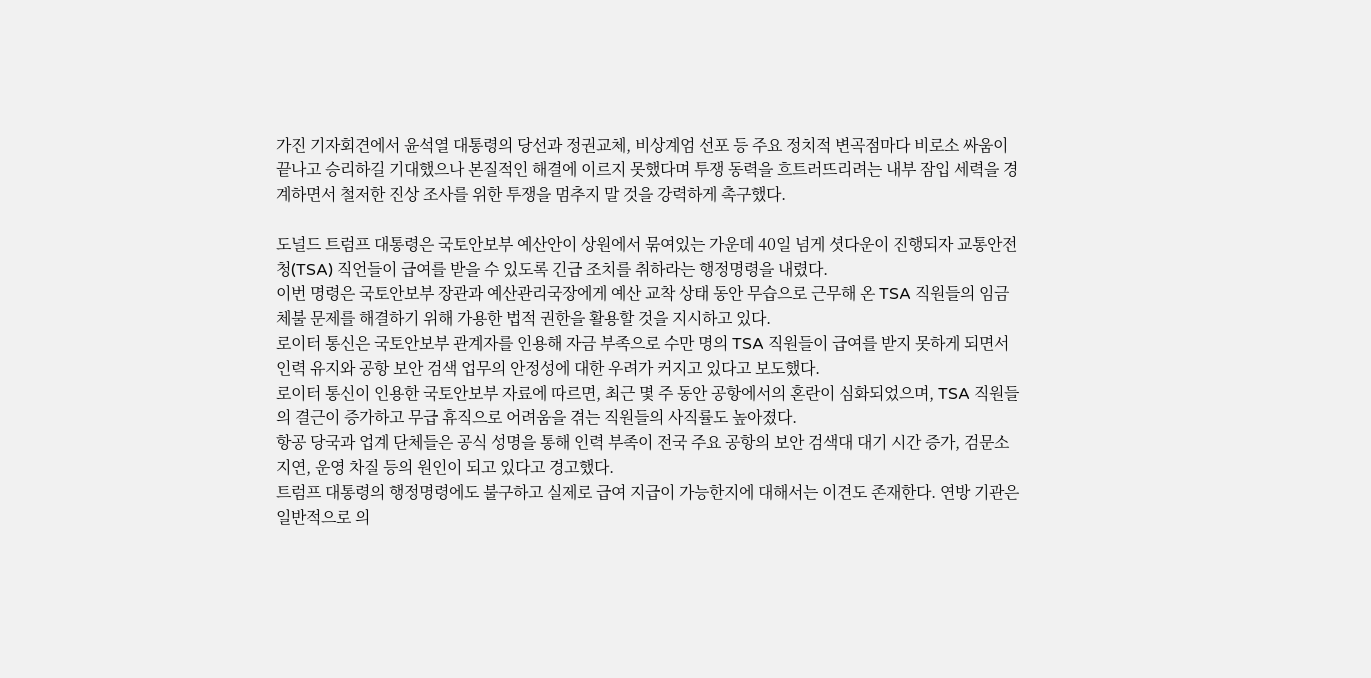가진 기자회견에서 윤석열 대통령의 당선과 정권교체, 비상계엄 선포 등 주요 정치적 변곡점마다 비로소 싸움이 끝나고 승리하길 기대했으나 본질적인 해결에 이르지 못했다며 투쟁 동력을 흐트러뜨리려는 내부 잠입 세력을 경계하면서 철저한 진상 조사를 위한 투쟁을 멈추지 말 것을 강력하게 촉구했다.

도널드 트럼프 대통령은 국토안보부 예산안이 상원에서 묶여있는 가운데 40일 넘게 셧다운이 진행되자 교통안전청(TSA) 직언들이 급여를 받을 수 있도록 긴급 조치를 취하라는 행정명령을 내렸다.
이번 명령은 국토안보부 장관과 예산관리국장에게 예산 교착 상태 동안 무습으로 근무해 온 TSA 직원들의 임금 체불 문제를 해결하기 위해 가용한 법적 권한을 활용할 것을 지시하고 있다.
로이터 통신은 국토안보부 관계자를 인용해 자금 부족으로 수만 명의 TSA 직원들이 급여를 받지 못하게 되면서 인력 유지와 공항 보안 검색 업무의 안정성에 대한 우려가 커지고 있다고 보도했다.
로이터 통신이 인용한 국토안보부 자료에 따르면, 최근 몇 주 동안 공항에서의 혼란이 심화되었으며, TSA 직원들의 결근이 증가하고 무급 휴직으로 어려움을 겪는 직원들의 사직률도 높아졌다.
항공 당국과 업계 단체들은 공식 성명을 통해 인력 부족이 전국 주요 공항의 보안 검색대 대기 시간 증가, 검문소 지연, 운영 차질 등의 원인이 되고 있다고 경고했다.
트럼프 대통령의 행정명령에도 불구하고 실제로 급여 지급이 가능한지에 대해서는 이견도 존재한다. 연방 기관은 일반적으로 의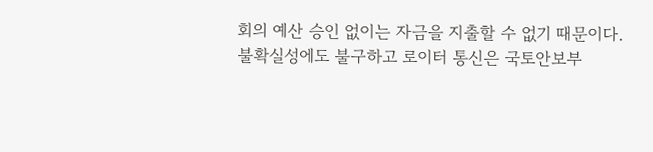회의 예산 승인 없이는 자금을 지출할 수 없기 때문이다.
불확실성에도 불구하고 로이터 통신은 국토안보부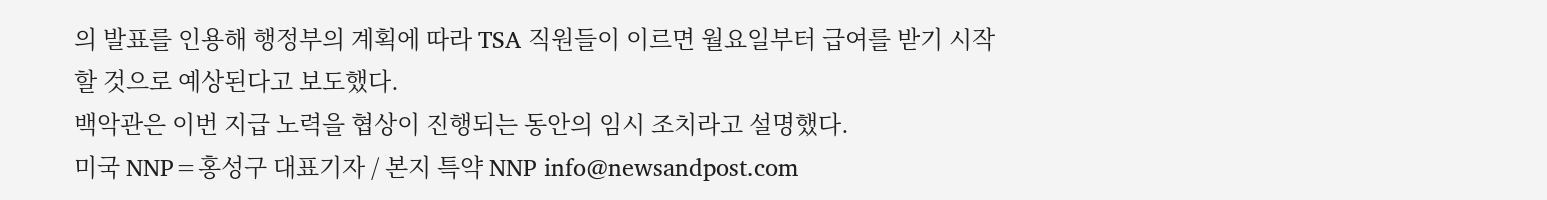의 발표를 인용해 행정부의 계획에 따라 TSA 직원들이 이르면 월요일부터 급여를 받기 시작할 것으로 예상된다고 보도했다.
백악관은 이번 지급 노력을 협상이 진행되는 동안의 임시 조치라고 설명했다.
미국 NNP=홍성구 대표기자 / 본지 특약 NNP info@newsandpost.com